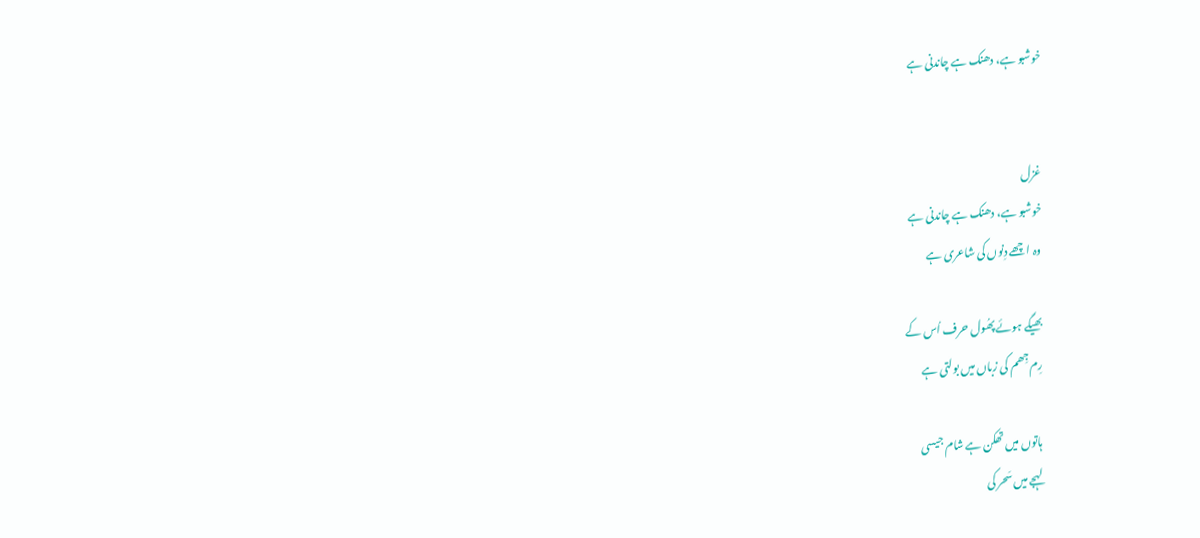خوشبو ہے، دھنک ہے چاندنی ہے


غزل
خوشبو ہے، دھنک ہے چاندنی ہے
وہ اچھے دِنوں کی شاعری ہے

بھیگے ہوئے پھُول حرف اُس کے
رِم جِھم کی زباں میں بولتی ہے

ہاتوں میں تھکن ہے شام جیسی
لہجے میں سَحر کی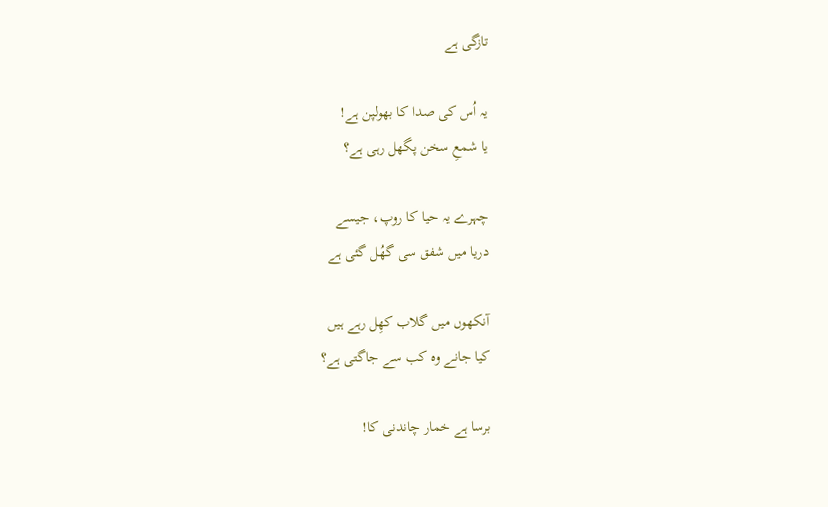تازگی ہے

یہ اُس کی صدا کا بھولپن ہے!
یا شمعِ سخن پگھل رہی ہے؟

چہرے یہ حیا کا روپ، جیسے
دریا میں شفق سی گھُل گئی ہے

آنکھوں میں گلاب کھِل رہے ہیں
کیا جانے وہ کب سے جاگتی ہے؟

برسا ہے خمار چاندنی کا!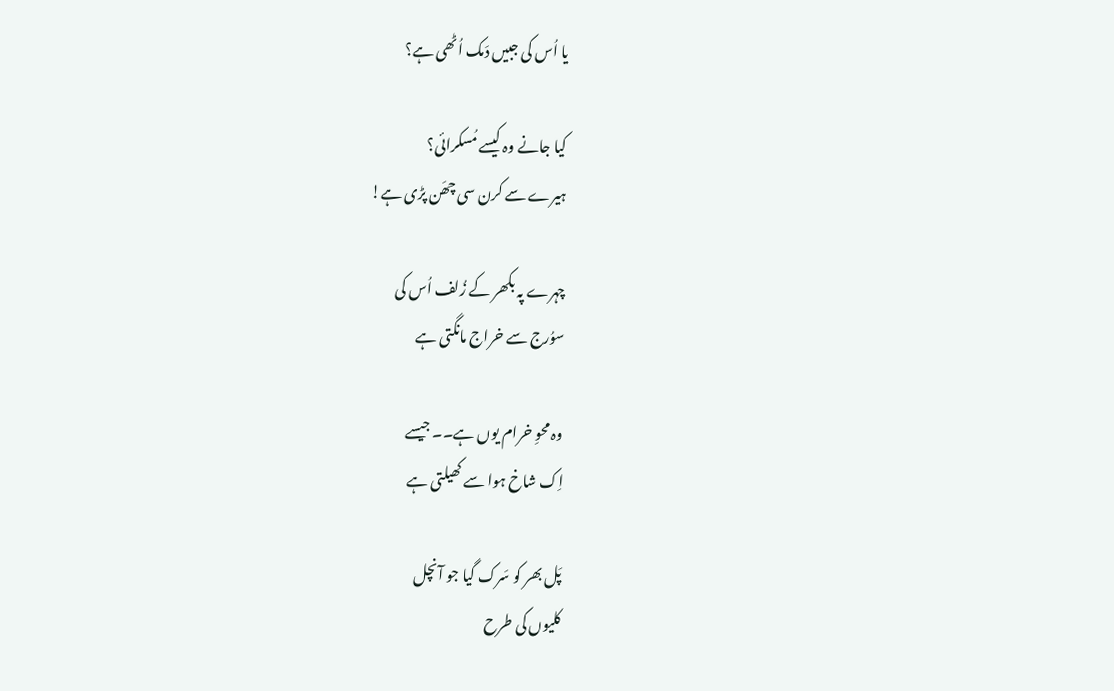یا اُس کی جبیں دَمک اُٹھی ہے؟

کیا جانے وہ کیسے مُسکرائی؟
ہیرے سے کرن سی چھَن پڑی ہے!

چہرے پہ بکھر کے زُلف اُس کی
سوُرج سے خراج مانگتی ہے

وہ محوِ خرام یوں ہے۔۔ جیسے
اِک شاخ ہوا سے کھیلتی ہے

پَل بھر کو سَرک گیا جو آنچل
کلیوں کی طرح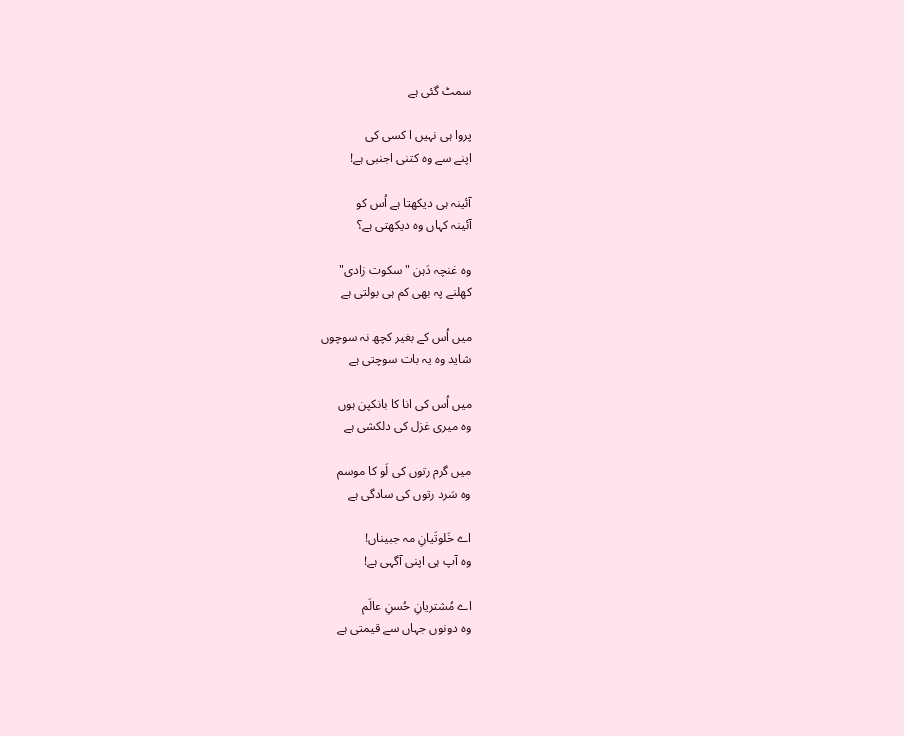سمٹ گئی ہے

پروا ہی نہیں ا کسی کی
اپنے سے وہ کتنی اجنبی ہے!

آئینہ ہی دیکھتا ہے اُس کو
آئینہ کہاں وہ دیکھتی ہے؟

وہ غنچہ دَہن "سکوت زادی"
کھلنے پہ بھی کم ہی بولتی ہے

میں اُس کے بغیر کچھ نہ سوچوں
شاید وہ یہ بات سوچتی ہے

میں اُس کی انا کا بانکپن ہوں
وہ میری غزل کی دلکشی ہے

میں گرم رتوں کی لَو کا موسم
وہ سَرد رتوں کی سادگی ہے

اے خَلوتَیانِ مہ جبیناں!
وہ آپ ہی اپنی آگہی ہے!

اے مُشتریانِ حُسنِ عالَم
وہ دونوں جہاں سے قیمتی ہے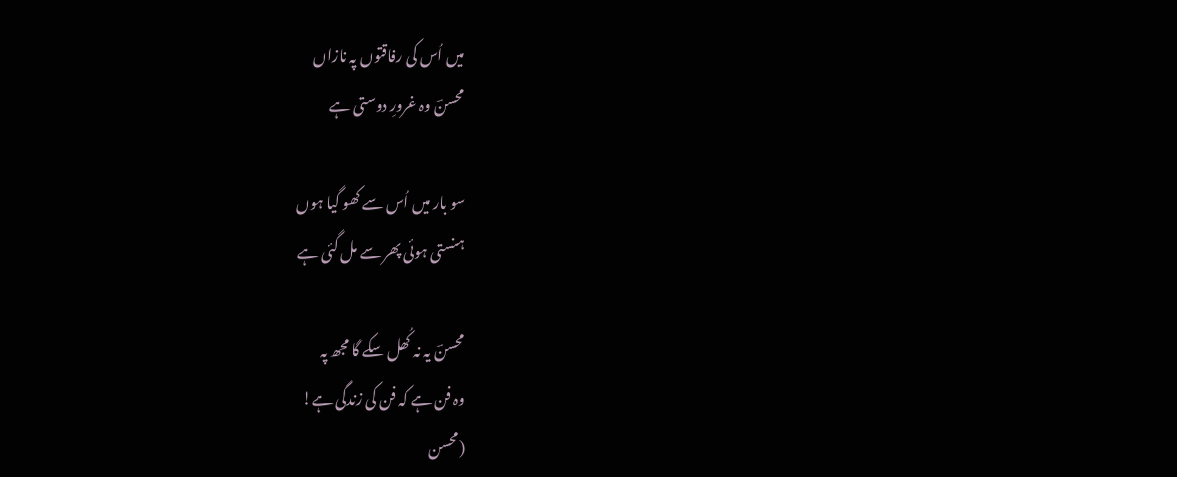میں اُس کی رفاقتوں پہ نازاں
محسنؔ وہ غرورِ دوستی ہے

سو بار میں اُس سے کھو گیا ہوں
ہنستی ہوئی پھر سے مل گئی ہے

محسنؔ یہ نہ کُھل سکے گا مجھ پہ
وہ فن ہے کہ فن کی زندگی ہے!
(محسن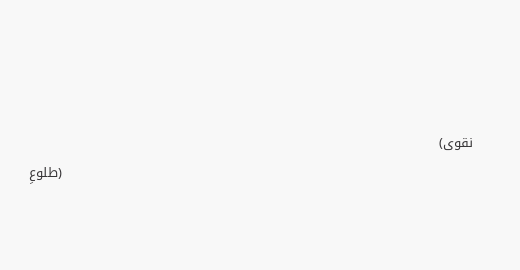نقوی)
                                                                                             (طلوعِ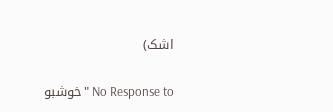اشک)

No Response to "خوشبو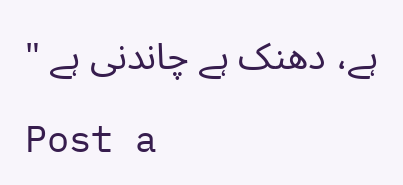ہے، دھنک ہے چاندنی ہے "

Post a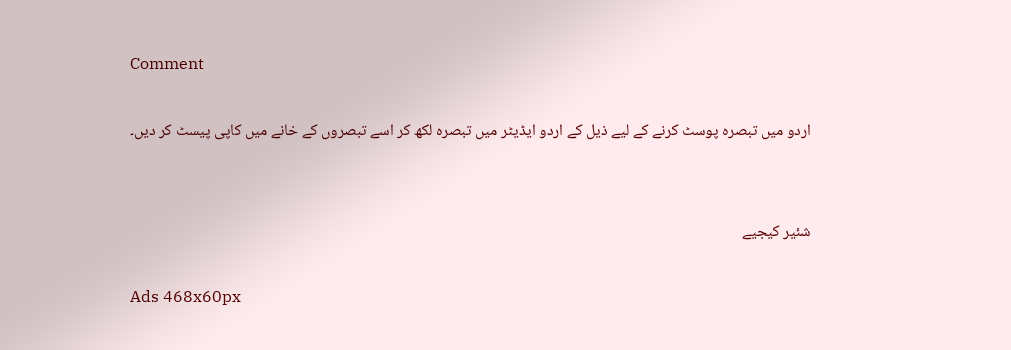Comment

اردو میں تبصرہ پوسٹ کرنے کے لیے ذیل کے اردو ایڈیٹر میں تبصرہ لکھ کر اسے تبصروں کے خانے میں کاپی پیسٹ کر دیں۔


شئیر کیجیے

Ads 468x60px